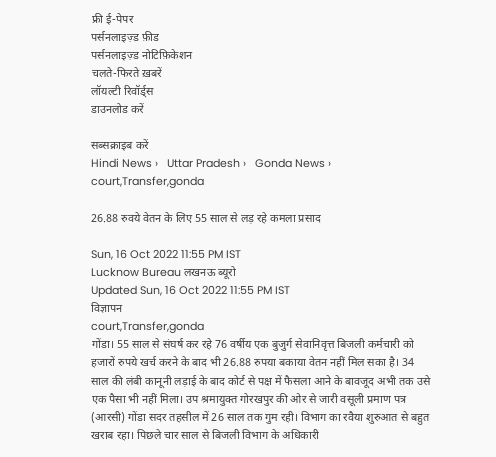फ्री ई-पेपर
पर्सनलाइज़्ड फ़ीड
पर्सनलाइज़्ड नोटिफ़िकेशन
चलते-फिरते ख़बरें
लॉयल्टी रिवॉर्ड्स
डाउनलोड करें

सब्सक्राइब करें
Hindi News ›   Uttar Pradesh ›   Gonda News ›   court,Transfer,gonda

26.88 रुवये वेतन के लिए 55 साल से लड़ रहे कमला प्रसाद

Sun, 16 Oct 2022 11:55 PM IST
Lucknow Bureau लखनऊ ब्यूरो
Updated Sun, 16 Oct 2022 11:55 PM IST
विज्ञापन
court,Transfer,gonda
गोंडा। 55 साल से संघर्ष कर रहे 76 वर्षीय एक बुजुर्ग सेवानिवृत्त बिजली कर्मचारी को हजारों रुपये खर्च करने के बाद भी 26.88 रुपया बकाया वेतन नहीं मिल सका है। 34 साल की लंबी कानूनी लड़ाई के बाद कोर्ट से पक्ष में फैसला आने के बावजूद अभी तक उसे एक पैसा भी नहीं मिला। उप श्रमायुक्त गोरखपुर की ओर से जारी वसूली प्रमाण पत्र (आरसी) गोंडा सदर तहसील में 26 साल तक गुम रही। विभाग का रवैया शुरुआत से बहुत खराब रहा। पिछले चार साल से बिजली विभाग के अधिकारी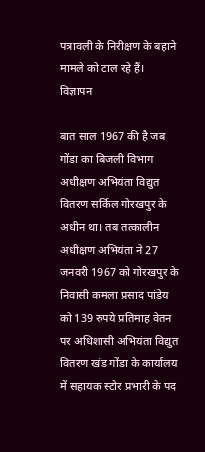पत्रावली के निरीक्षण के बहाने मामले को टाल रहे हैं।
विज्ञापन

बात साल 1967 की है जब गोंडा का बिजली विभाग अधीक्षण अभियंता विद्युत वितरण सर्किल गोरखपुर के अधीन था। तब तत्कालीन अधीक्षण अभियंता ने 27 जनवरी 1967 को गोरखपुर के निवासी कमला प्रसाद पांडेय को 139 रुपये प्रतिमाह वेतन पर अधिशासी अभियंता विद्युत वितरण खंड गोंडा के कार्यालय में सहायक स्टोर प्रभारी के पद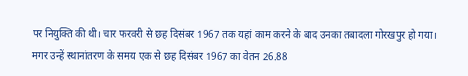पर नियुक्ति की थी। चार फरवरी से छह दिसंबर 1967 तक यहां काम करने के बाद उनका तबादला गोरखपुर हो गया। मगर उन्हें स्थानांतरण के समय एक से छह दिसंबर 1967 का वेतन 26.88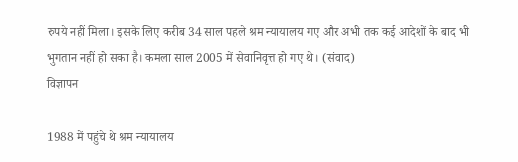रुपये नहीं मिला। इसके लिए करीब 34 साल पहले श्रम न्यायालय गए और अभी तक कई आदेशों के बाद भी भुगतान नहीं हो सका है। कमला साल 2005 में सेवानिवृत्त हो गए थे। (संवाद)
विज्ञापन

1988 में पहुंचे थे श्रम न्यायालय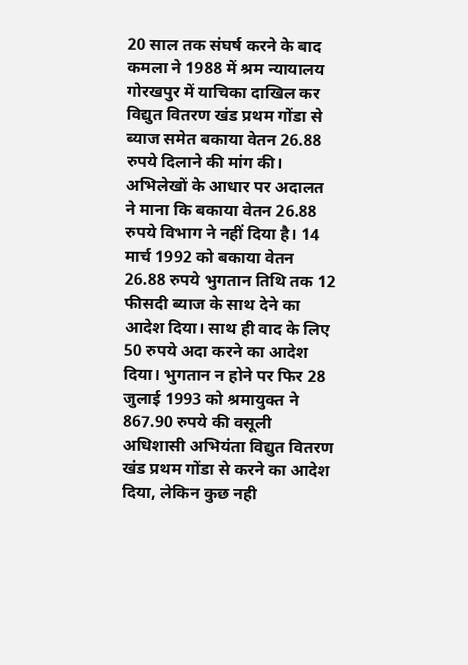20 साल तक संघर्ष करने के बाद कमला ने 1988 में श्रम न्यायालय गोरखपुर में याचिका दाखिल कर विद्युत वितरण खंड प्रथम गोंडा से ब्याज समेत बकाया वेतन 26.88 रुपये दिलाने की मांग की। अभिलेखों के आधार पर अदालत ने माना कि बकाया वेतन 26.88 रुपये विभाग ने नहीं दिया है। 14 मार्च 1992 को बकाया वेतन 26.88 रुपये भुगतान तिथि तक 12 फीसदी ब्याज के साथ देने का आदेश दिया। साथ ही वाद के लिए 50 रुपये अदा करने का आदेश दिया। भुगतान न होने पर फिर 28 जुलाई 1993 को श्रमायुक्त ने 867.90 रुपये की वसूली अधिशासी अभियंता विद्युत वितरण खंड प्रथम गोंडा से करने का आदेश दिया, लेकिन कुछ नही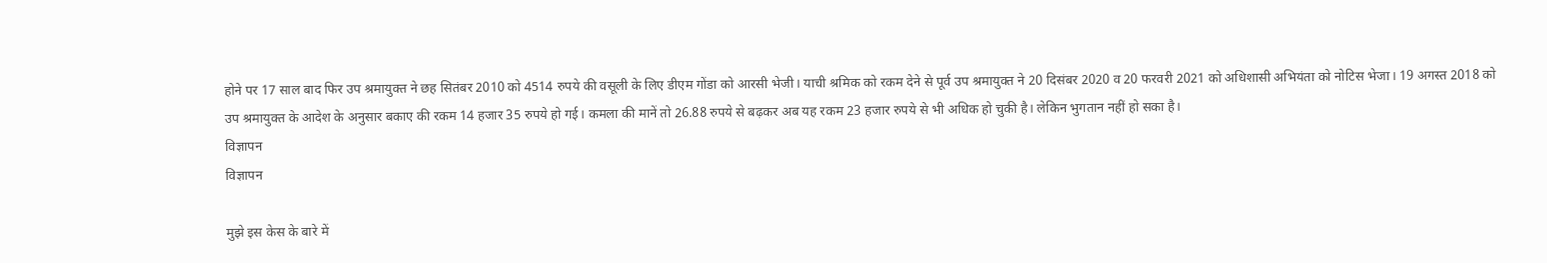होने पर 17 साल बाद फिर उप श्रमायुक्त ने छह सितंबर 2010 को 4514 रुपये की वसूली के लिए डीएम गोंडा को आरसी भेजी। याची श्रमिक को रकम देने से पूर्व उप श्रमायुक्त ने 20 दिसंबर 2020 व 20 फरवरी 2021 को अधिशासी अभियंता को नोटिस भेजा। 19 अगस्त 2018 को उप श्रमायुक्त के आदेश के अनुसार बकाए की रकम 14 हजार 35 रुपये हो गई। कमला की मानें तो 26.88 रुपये से बढ़कर अब यह रकम 23 हजार रुपये से भी अधिक हो चुकी है। लेकिन भुगतान नहीं हो सका है।
विज्ञापन
विज्ञापन

मुझे इस केस के बारे में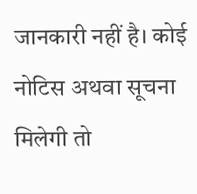जानकारी नहीं है। कोई नोटिस अथवा सूचना मिलेगी तो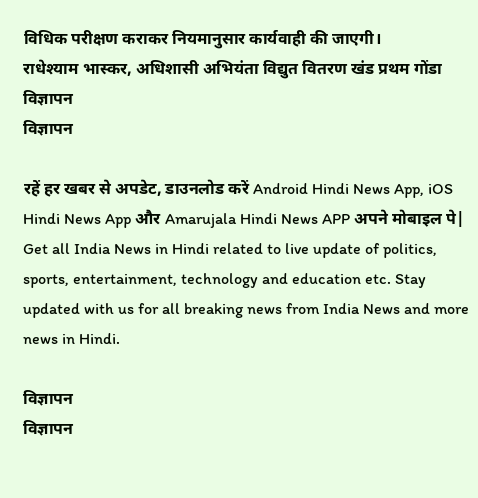विधिक परीक्षण कराकर नियमानुसार कार्यवाही की जाएगी।
राधेश्याम भास्कर, अधिशासी अभियंता विद्युत वितरण खंड प्रथम गोंडा
विज्ञापन
विज्ञापन

रहें हर खबर से अपडेट, डाउनलोड करें Android Hindi News App, iOS Hindi News App और Amarujala Hindi News APP अपने मोबाइल पे|
Get all India News in Hindi related to live update of politics, sports, entertainment, technology and education etc. Stay updated with us for all breaking news from India News and more news in Hindi.

विज्ञापन
विज्ञापन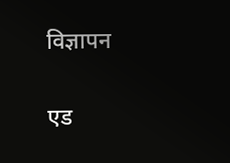विज्ञापन

एड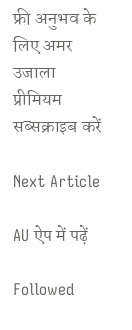फ्री अनुभव के लिए अमर उजाला प्रीमियम सब्सक्राइब करें

Next Article

AU ऐप में पढ़ें

Followed